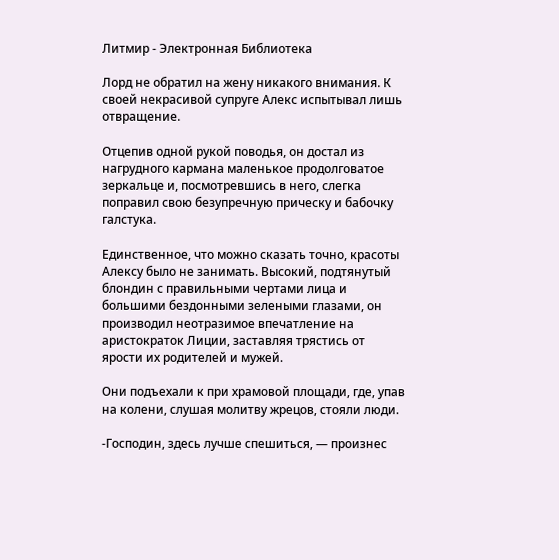Литмир - Электронная Библиотека

Лорд не обратил на жену никакого внимания. К своей некрасивой супруге Алекс испытывал лишь отвращение.

Отцепив одной рукой поводья, он достал из нагрудного кармана маленькое продолговатое зеркальце и, посмотревшись в него, слегка поправил свою безупречную прическу и бабочку галстука.

Единственное, что можно сказать точно, красоты Алексу было не занимать. Высокий, подтянутый блондин с правильными чертами лица и большими бездонными зелеными глазами, он производил неотразимое впечатление на аристократок Лиции, заставляя трястись от ярости их родителей и мужей.

Они подъехали к при храмовой площади, где, упав на колени, слушая молитву жрецов, стояли люди.

-Господин, здесь лучше спешиться, — произнес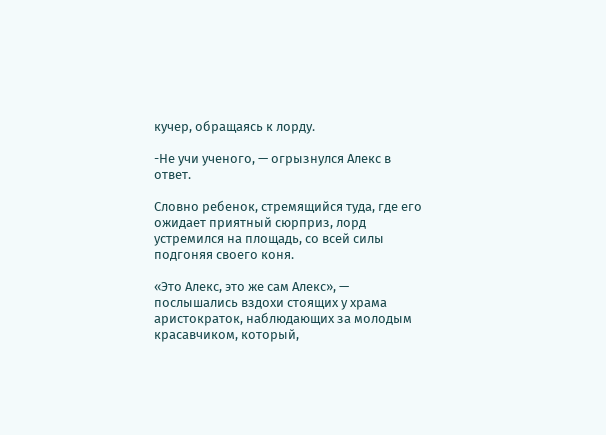кучер, обращаясь к лорду.

-Не учи ученого, — огрызнулся Алекс в ответ.

Словно ребенок, стремящийся туда, где его ожидает приятный сюрприз, лорд устремился на площадь, со всей силы подгоняя своего коня.

«Это Алекс, это же сам Алекс», — послышались вздохи стоящих у храма аристократок, наблюдающих за молодым красавчиком, который,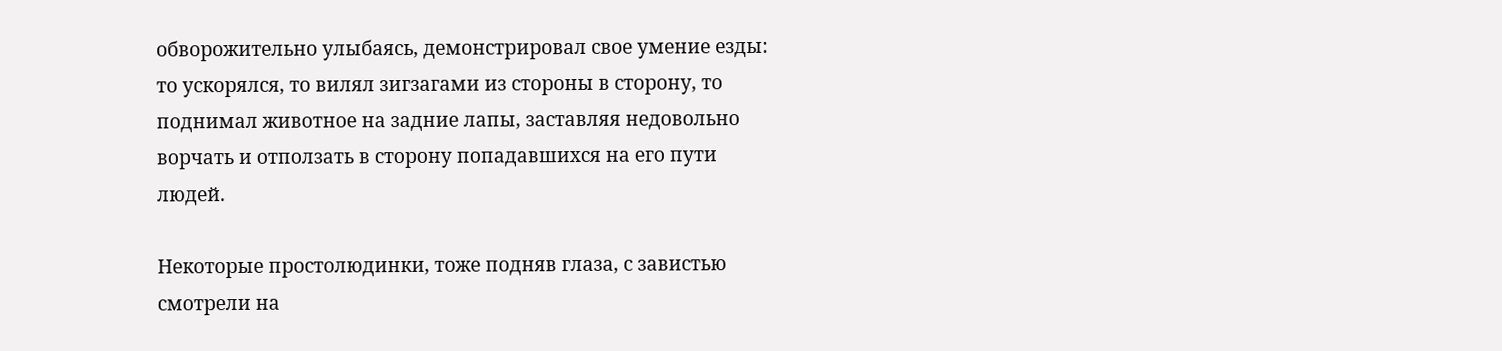обворожительно улыбаясь, демонстрировал свое умение езды: то ускорялся, то вилял зигзагами из стороны в сторону, то поднимал животное на задние лапы, заставляя недовольно ворчать и отползать в сторону попадавшихся на его пути людей.

Некоторые простолюдинки, тоже подняв глаза, с завистью смотрели на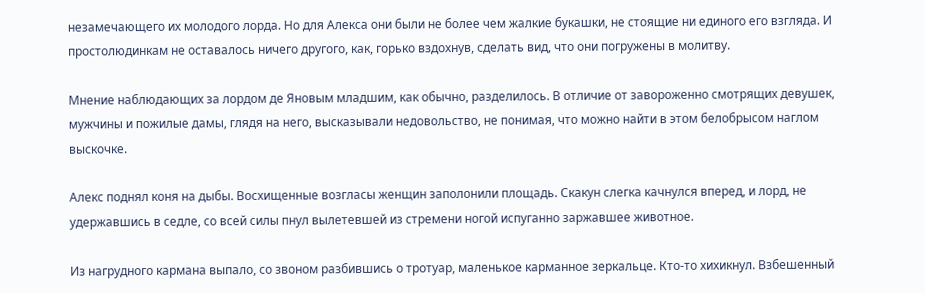незамечающего их молодого лорда. Но для Алекса они были не более чем жалкие букашки, не стоящие ни единого его взгляда. И простолюдинкам не оставалось ничего другого, как, горько вздохнув, сделать вид, что они погружены в молитву.

Мнение наблюдающих за лордом де Яновым младшим, как обычно, разделилось. В отличие от завороженно смотрящих девушек, мужчины и пожилые дамы, глядя на него, высказывали недовольство, не понимая, что можно найти в этом белобрысом наглом выскочке.

Алекс поднял коня на дыбы. Восхищенные возгласы женщин заполонили площадь. Скакун слегка качнулся вперед, и лорд, не удержавшись в седле, со всей силы пнул вылетевшей из стремени ногой испуганно заржавшее животное.

Из нагрудного кармана выпало, со звоном разбившись о тротуар, маленькое карманное зеркальце. Кто-то хихикнул. Взбешенный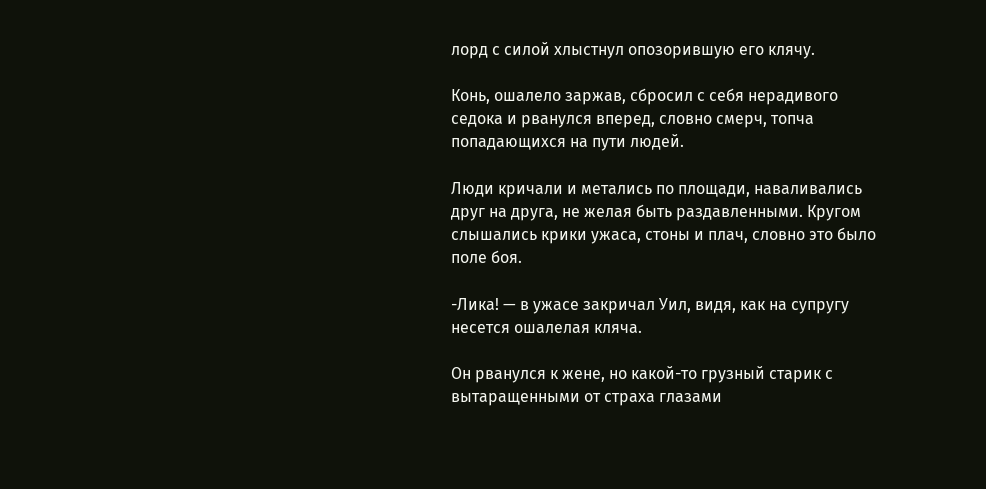лорд с силой хлыстнул опозорившую его клячу.

Конь, ошалело заржав, сбросил с себя нерадивого седока и рванулся вперед, словно смерч, топча попадающихся на пути людей.

Люди кричали и метались по площади, наваливались друг на друга, не желая быть раздавленными. Кругом слышались крики ужаса, стоны и плач, словно это было поле боя.

-Лика! — в ужасе закричал Уил, видя, как на супругу несется ошалелая кляча.

Он рванулся к жене, но какой-то грузный старик с вытаращенными от страха глазами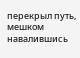перекрыл путь, мешком навалившись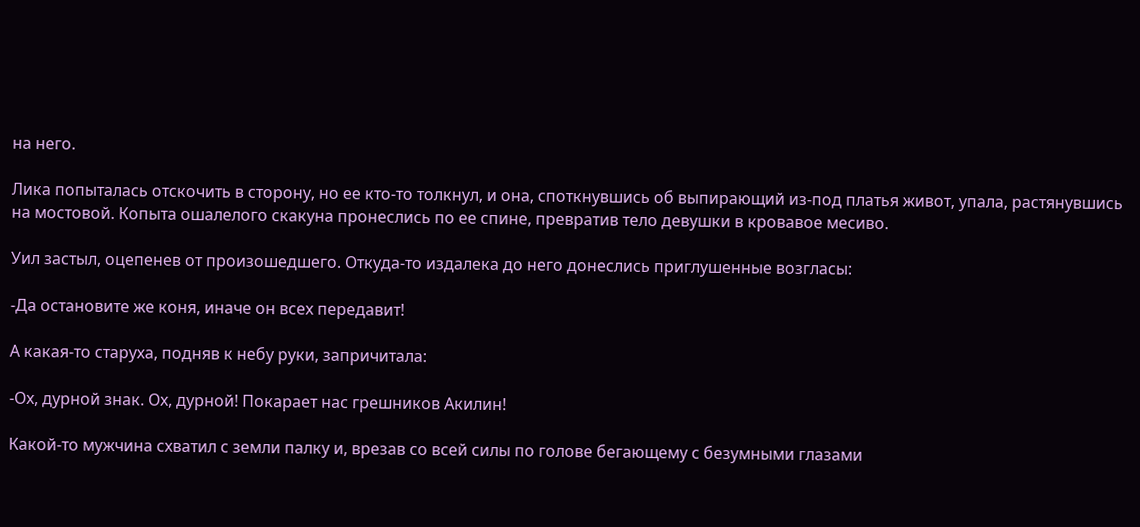на него.

Лика попыталась отскочить в сторону, но ее кто-то толкнул, и она, споткнувшись об выпирающий из-под платья живот, упала, растянувшись на мостовой. Копыта ошалелого скакуна пронеслись по ее спине, превратив тело девушки в кровавое месиво.

Уил застыл, оцепенев от произошедшего. Откуда-то издалека до него донеслись приглушенные возгласы:

-Да остановите же коня, иначе он всех передавит!

А какая-то старуха, подняв к небу руки, запричитала:

-Ох, дурной знак. Ох, дурной! Покарает нас грешников Акилин!

Какой-то мужчина схватил с земли палку и, врезав со всей силы по голове бегающему с безумными глазами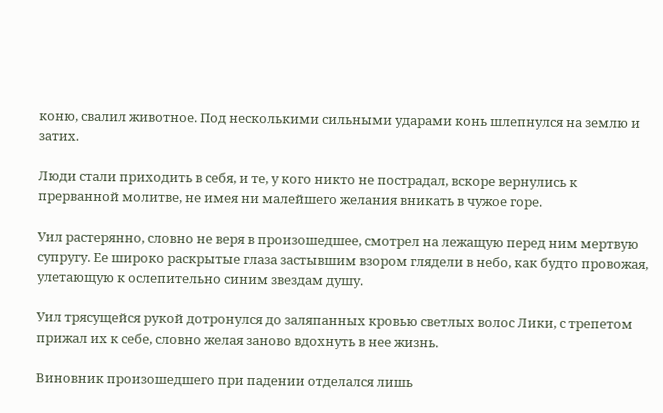коню, свалил животное. Под несколькими сильными ударами конь шлепнулся на землю и затих.

Люди стали приходить в себя, и те, у кого никто не пострадал, вскоре вернулись к прерванной молитве, не имея ни малейшего желания вникать в чужое горе.

Уил растерянно, словно не веря в произошедшее, смотрел на лежащую перед ним мертвую супругу. Ее широко раскрытые глаза застывшим взором глядели в небо, как будто провожая, улетающую к ослепительно синим звездам душу.

Уил трясущейся рукой дотронулся до заляпанных кровью светлых волос Лики, с трепетом прижал их к себе, словно желая заново вдохнуть в нее жизнь.

Виновник произошедшего при падении отделался лишь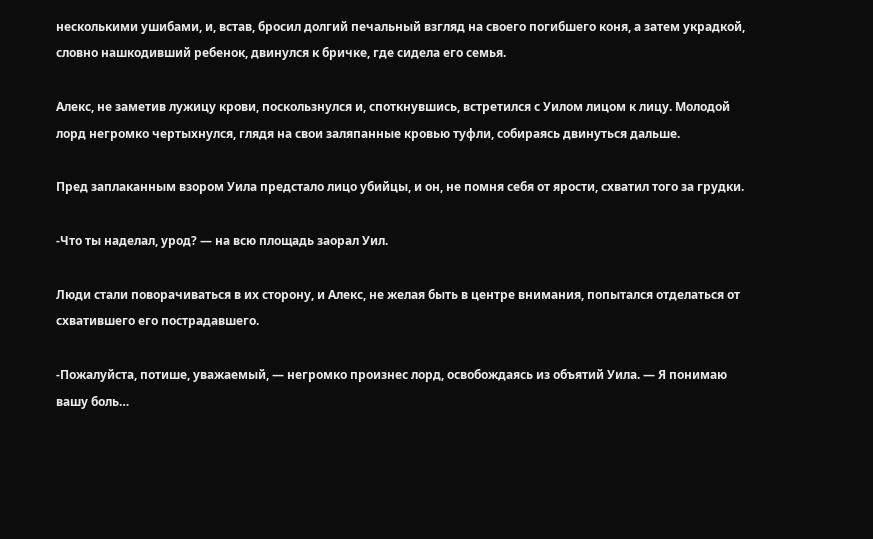несколькими ушибами, и, встав, бросил долгий печальный взгляд на своего погибшего коня, а затем украдкой, словно нашкодивший ребенок, двинулся к бричке, где сидела его семья.

Алекс, не заметив лужицу крови, поскользнулся и, споткнувшись, встретился с Уилом лицом к лицу. Молодой лорд негромко чертыхнулся, глядя на свои заляпанные кровью туфли, собираясь двинуться дальше.

Пред заплаканным взором Уила предстало лицо убийцы, и он, не помня себя от ярости, схватил того за грудки.

-Что ты наделал, урод? — на всю площадь заорал Уил.

Люди стали поворачиваться в их сторону, и Алекс, не желая быть в центре внимания, попытался отделаться от схватившего его пострадавшего.

-Пожалуйста, потише, уважаемый, — негромко произнес лорд, освобождаясь из объятий Уила. — Я понимаю вашу боль…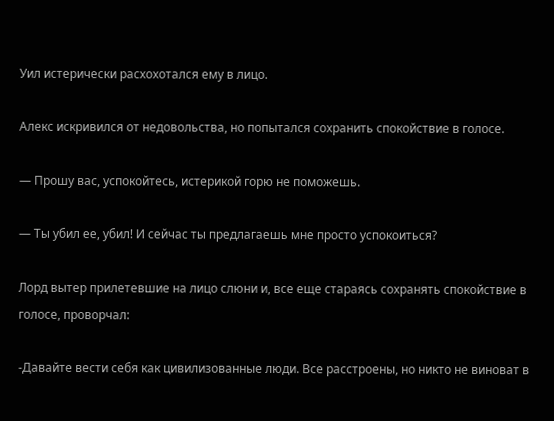Уил истерически расхохотался ему в лицо.

Алекс искривился от недовольства, но попытался сохранить спокойствие в голосе.

— Прошу вас, успокойтесь, истерикой горю не поможешь.

— Ты убил ее, убил! И сейчас ты предлагаешь мне просто успокоиться?

Лорд вытер прилетевшие на лицо слюни и, все еще стараясь сохранять спокойствие в голосе, проворчал:

-Давайте вести себя как цивилизованные люди. Все расстроены, но никто не виноват в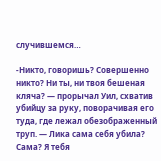случившемся…

-Никто, говоришь? Совершенно никто? Ни ты, ни твоя бешеная кляча? — прорычал Уил, схватив убийцу за руку, поворачивая его туда, где лежал обезображенный труп. — Лика сама себя убила? Сама? Я тебя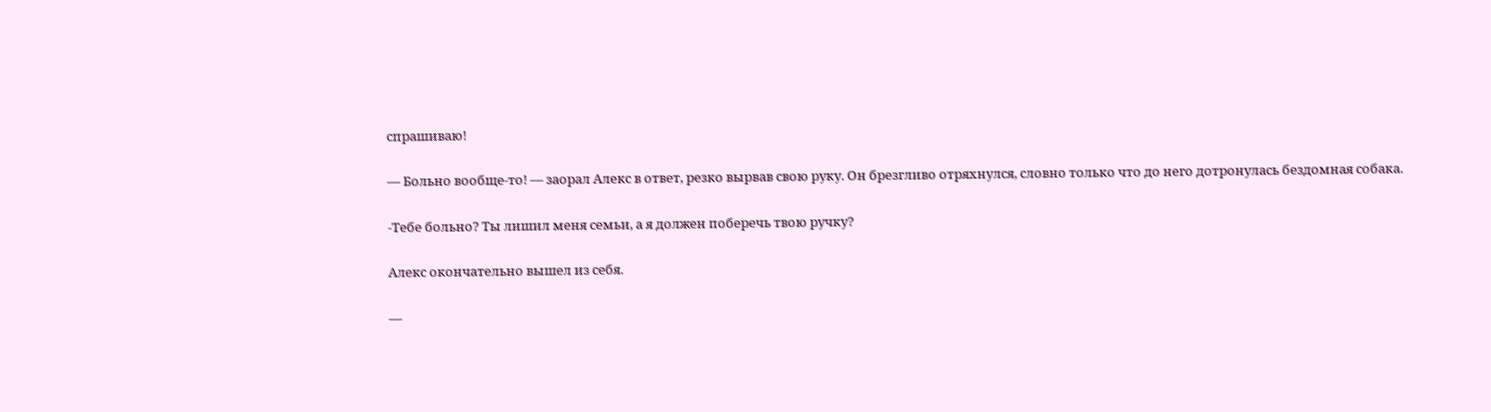спрашиваю!

— Больно вообще-то! — заорал Алекс в ответ, резко вырвав свою руку. Он брезгливо отряхнулся, словно только что до него дотронулась бездомная собака.

-Тебе больно? Ты лишил меня семьи, а я должен поберечь твою ручку?

Алекс окончательно вышел из себя.

—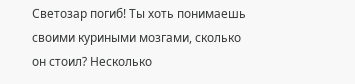Светозар погиб! Ты хоть понимаешь своими куриными мозгами, сколько он стоил? Несколько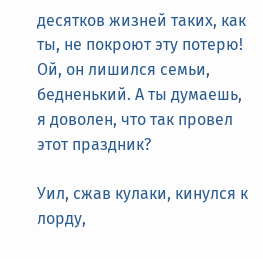десятков жизней таких, как ты, не покроют эту потерю! Ой, он лишился семьи, бедненький. А ты думаешь, я доволен, что так провел этот праздник?

Уил, сжав кулаки, кинулся к лорду,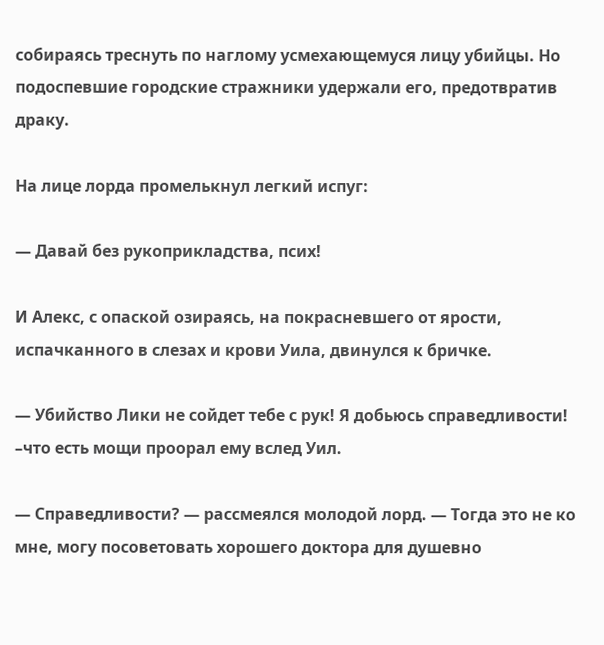собираясь треснуть по наглому усмехающемуся лицу убийцы. Но подоспевшие городские стражники удержали его, предотвратив драку.

На лице лорда промелькнул легкий испуг:

— Давай без рукоприкладства, псих!

И Алекс, с опаской озираясь, на покрасневшего от ярости, испачканного в слезах и крови Уила, двинулся к бричке.

— Убийство Лики не сойдет тебе с рук! Я добьюсь справедливости! –что есть мощи проорал ему вслед Уил.

— Справедливости? — рассмеялся молодой лорд. — Тогда это не ко мне, могу посоветовать хорошего доктора для душевно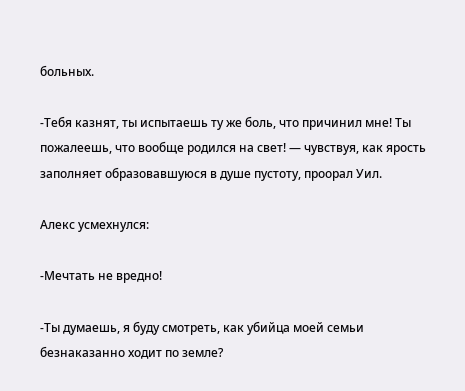больных.

-Тебя казнят, ты испытаешь ту же боль, что причинил мне! Ты пожалеешь, что вообще родился на свет! — чувствуя, как ярость заполняет образовавшуюся в душе пустоту, проорал Уил.

Алекс усмехнулся:

-Мечтать не вредно!

-Ты думаешь, я буду смотреть, как убийца моей семьи безнаказанно ходит по земле?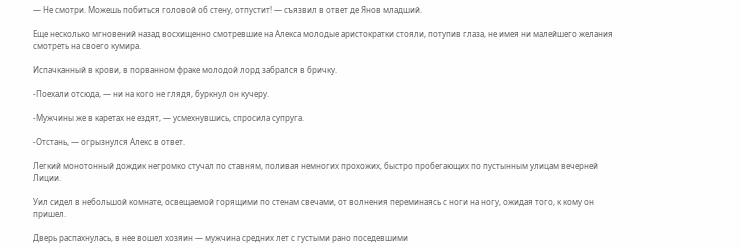— Не смотри. Можешь побиться головой об стену, отпустит! — съязвил в ответ де Янов младший.

Еще несколько мгновений назад восхищенно смотревшие на Алекса молодые аристократки стояли, потупив глаза, не имея ни малейшего желания смотреть на своего кумира.

Испачканный в крови, в порванном фраке молодой лорд забрался в бричку.

-Поехали отсюда, — ни на кого не глядя, буркнул он кучеру.

-Мужчины же в каретах не ездят, — усмехнувшись, спросила супруга.

-Отстань, — огрызнулся Алекс в ответ.

Легкий монотонный дождик негромко стучал по ставням, поливая немногих прохожих, быстро пробегающих по пустынным улицам вечерней Лиции.

Уил сидел в небольшой комнате, освещаемой горящими по стенам свечами, от волнения переминаясь с ноги на ногу, ожидая того, к кому он пришел.

Дверь распахнулась, в нее вошел хозяин — мужчина средних лет с густыми рано поседевшими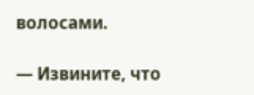волосами.

— Извините, что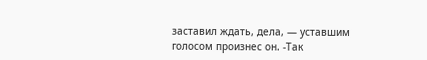заставил ждать, дела, — уставшим голосом произнес он. -Так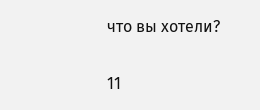что вы хотели?

11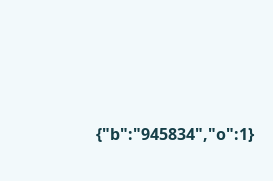{"b":"945834","o":1}